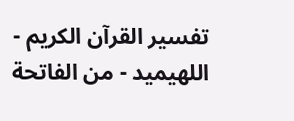تفسير القرآن الكريم - اللهيميد - من الفاتحة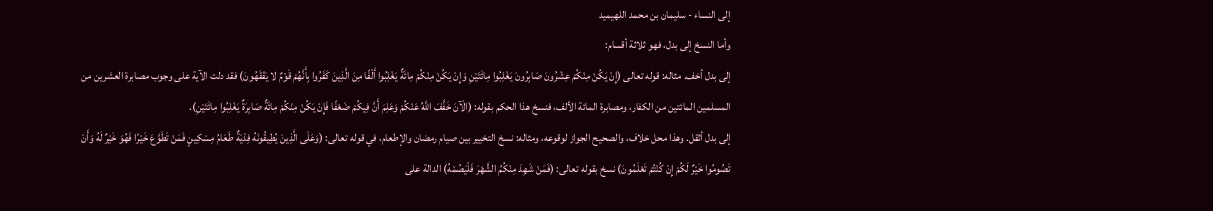إلى النساء - سليمان بن محمد اللهيميد
وأما النسخ إلى بدل، فهو ثلاثة أقسام:
إلى بدل أخف. مثاله: قوله تعالى (إِنْ يَكُنْ مِنْكُمْ عِشْرُونَ صَابِرُونَ يَغْلِبُوا مِائَتَيْنِ وَإِنْ يَكُنْ مِنْكُمْ مِائَةٌ يَغْلِبُوا أَلْفًا مِنَ الَّذِينَ كَفَرُوا بِأَنَّهُمْ قَوْمٌ لا يَفْقَهُونَ) فقد دلت الآية على وجوب مصابرة العشرين من المسلمين المائتين من الكفار، ومصابرة المائة الألف، فنسخ هذا الحكم بقوله: (الْآنَ خَفَّفَ اللَّهُ عَنْكُمْ وَعَلِمَ أَنَّ فِيكُمْ ضَعْفًا فَإِنْ يَكُنْ مِنْكُمْ مِائَةٌ صَابِرَةٌ يَغْلِبُوا مِائَتَيْنِ).
إلى بدل أثقل. وهذا محل خلاف، والصحيح الجواز لوقوعه، ومثاله: نسخ التخيير بين صيام رمضان والإطعام، في قوله تعالى: (وَعَلَى الَّذِينَ يُطِيقُونَهُ فِدْيَةٌ طَعَامُ مِسْكِينٍ فَمَنْ تَطَوَّعَ خَيْرًا فَهُوَ خَيْرٌ لَهُ وَأَنْ تَصُومُوا خَيْرٌ لَكُمْ إِنْ كُنْتُمْ تَعْلَمُونَ) نسخ بقوله تعالى: (فَمَنْ شَهِدَ مِنْكُمُ الشَّهْرَ فَلْيَصُمْهُ) الدالة على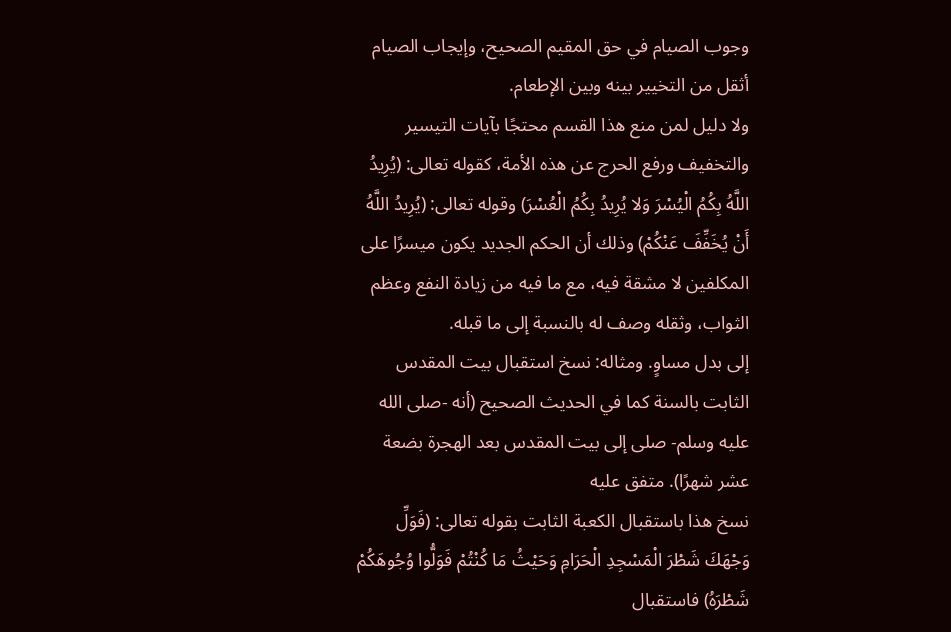وجوب الصيام في حق المقيم الصحيح، وإيجاب الصيام أثقل من التخيير بينه وبين الإطعام.
ولا دليل لمن منع هذا القسم محتجًا بآيات التيسير والتخفيف ورفع الحرج عن هذه الأمة، كقوله تعالى: (يُرِيدُ اللَّهُ بِكُمُ الْيُسْرَ وَلا يُرِيدُ بِكُمُ الْعُسْرَ) وقوله تعالى: (يُرِيدُ اللَّهُ أَنْ يُخَفِّفَ عَنْكُمْ) وذلك أن الحكم الجديد يكون ميسرًا على المكلفين لا مشقة فيه، مع ما فيه من زيادة النفع وعظم الثواب، وثقله وصف له بالنسبة إلى ما قبله.
إلى بدل مساوٍ. ومثاله: نسخ استقبال بيت المقدس الثابت بالسنة كما في الحديث الصحيح (أنه -صلى الله عليه وسلم- صلى إلى بيت المقدس بعد الهجرة بضعة عشر شهرًا). متفق عليه
نسخ هذا باستقبال الكعبة الثابت بقوله تعالى: (فَوَلِّ وَجْهَكَ شَطْرَ الْمَسْجِدِ الْحَرَامِ وَحَيْثُ مَا كُنْتُمْ فَوَلُّوا وُجُوهَكُمْ شَطْرَهُ) فاستقبال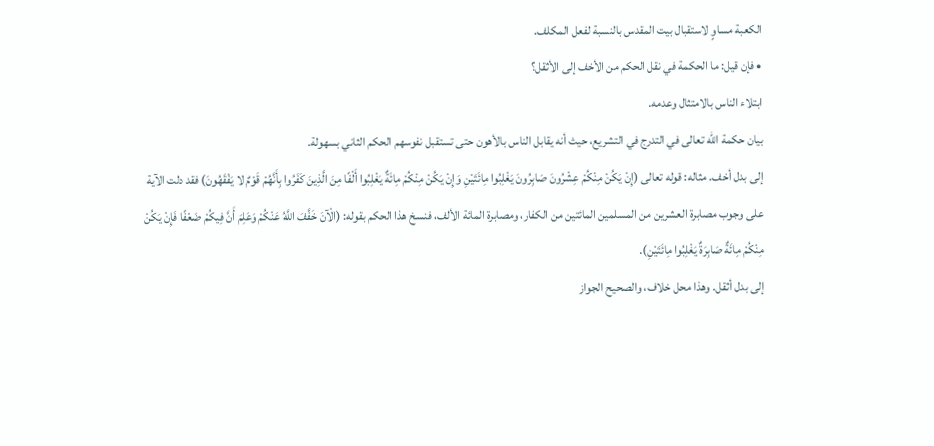الكعبة مساوٍ لاستقبال بيت المقدس بالنسبة لفعل المكلف.
• فإن قيل: ما الحكمة في نقل الحكم من الأخف إلى الأثقل؟
ابتلاء الناس بالامتثال وعدمه.
بيان حكمة الله تعالى في التدرج في التشريع، حيث أنه يقابل الناس بالأهون حتى تستقبل نفوسهم الحكم الثاني بسهولة.
إلى بدل أخف. مثاله: قوله تعالى (إِنْ يَكُنْ مِنْكُمْ عِشْرُونَ صَابِرُونَ يَغْلِبُوا مِائَتَيْنِ وَإِنْ يَكُنْ مِنْكُمْ مِائَةٌ يَغْلِبُوا أَلْفًا مِنَ الَّذِينَ كَفَرُوا بِأَنَّهُمْ قَوْمٌ لا يَفْقَهُونَ) فقد دلت الآية على وجوب مصابرة العشرين من المسلمين المائتين من الكفار، ومصابرة المائة الألف، فنسخ هذا الحكم بقوله: (الْآنَ خَفَّفَ اللَّهُ عَنْكُمْ وَعَلِمَ أَنَّ فِيكُمْ ضَعْفًا فَإِنْ يَكُنْ مِنْكُمْ مِائَةٌ صَابِرَةٌ يَغْلِبُوا مِائَتَيْنِ).
إلى بدل أثقل. وهذا محل خلاف، والصحيح الجواز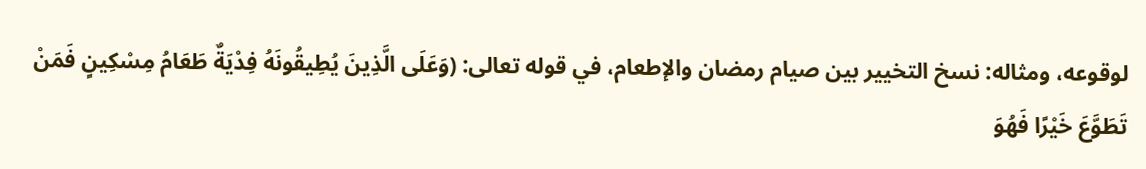لوقوعه، ومثاله: نسخ التخيير بين صيام رمضان والإطعام، في قوله تعالى: (وَعَلَى الَّذِينَ يُطِيقُونَهُ فِدْيَةٌ طَعَامُ مِسْكِينٍ فَمَنْ تَطَوَّعَ خَيْرًا فَهُوَ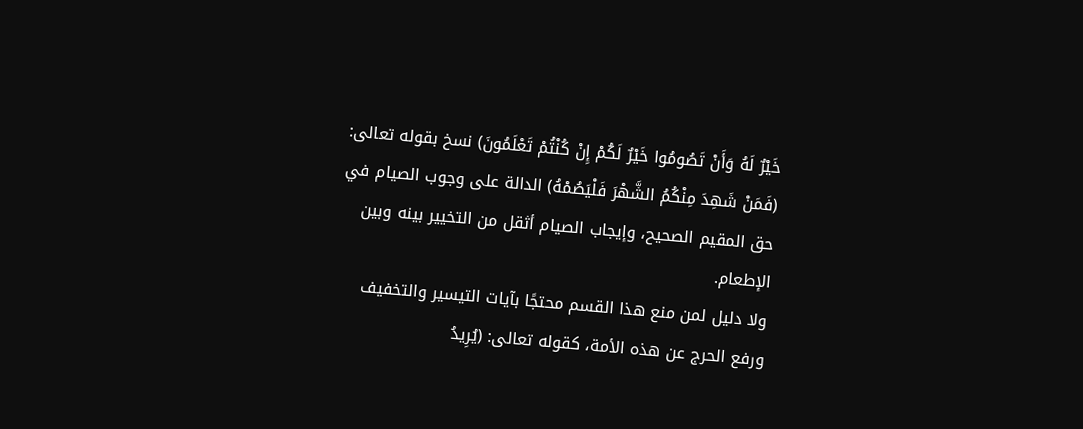خَيْرٌ لَهُ وَأَنْ تَصُومُوا خَيْرٌ لَكُمْ إِنْ كُنْتُمْ تَعْلَمُونَ) نسخ بقوله تعالى: (فَمَنْ شَهِدَ مِنْكُمُ الشَّهْرَ فَلْيَصُمْهُ) الدالة على وجوب الصيام في حق المقيم الصحيح، وإيجاب الصيام أثقل من التخيير بينه وبين الإطعام.
ولا دليل لمن منع هذا القسم محتجًا بآيات التيسير والتخفيف ورفع الحرج عن هذه الأمة، كقوله تعالى: (يُرِيدُ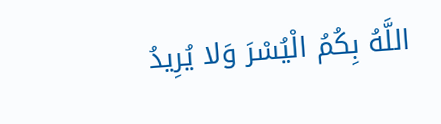اللَّهُ بِكُمُ الْيُسْرَ وَلا يُرِيدُ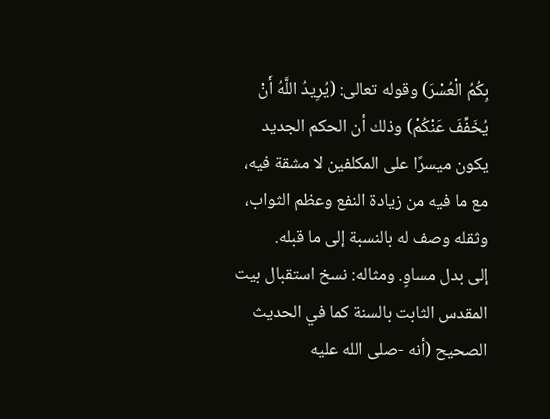بِكُمُ الْعُسْرَ) وقوله تعالى: (يُرِيدُ اللَّهُ أَنْ يُخَفِّفَ عَنْكُمْ) وذلك أن الحكم الجديد يكون ميسرًا على المكلفين لا مشقة فيه، مع ما فيه من زيادة النفع وعظم الثواب، وثقله وصف له بالنسبة إلى ما قبله.
إلى بدل مساوٍ. ومثاله: نسخ استقبال بيت المقدس الثابت بالسنة كما في الحديث الصحيح (أنه -صلى الله عليه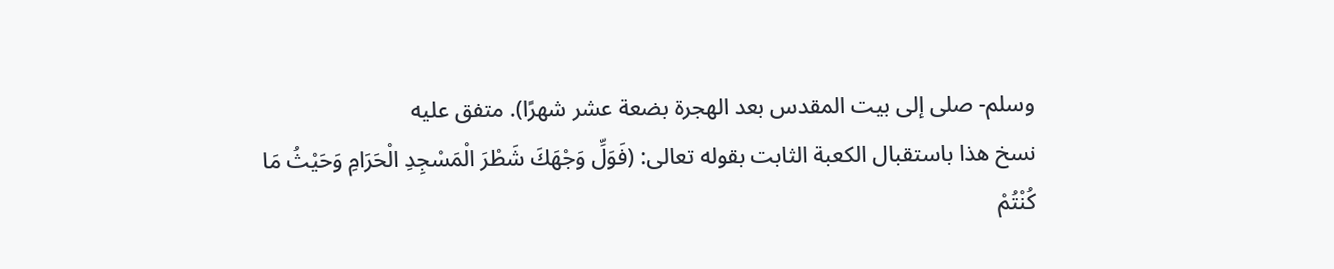وسلم- صلى إلى بيت المقدس بعد الهجرة بضعة عشر شهرًا). متفق عليه
نسخ هذا باستقبال الكعبة الثابت بقوله تعالى: (فَوَلِّ وَجْهَكَ شَطْرَ الْمَسْجِدِ الْحَرَامِ وَحَيْثُ مَا كُنْتُمْ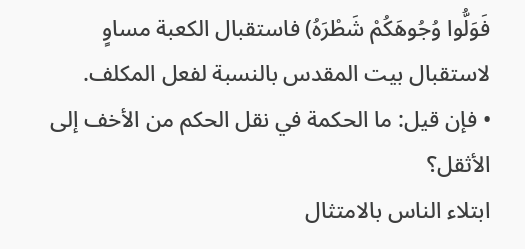فَوَلُّوا وُجُوهَكُمْ شَطْرَهُ) فاستقبال الكعبة مساوٍ لاستقبال بيت المقدس بالنسبة لفعل المكلف.
• فإن قيل: ما الحكمة في نقل الحكم من الأخف إلى الأثقل؟
ابتلاء الناس بالامتثال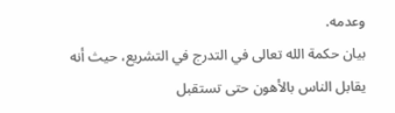وعدمه.
بيان حكمة الله تعالى في التدرج في التشريع، حيث أنه يقابل الناس بالأهون حتى تستقبل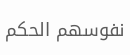نفوسهم الحكم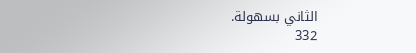الثاني بسهولة.
332